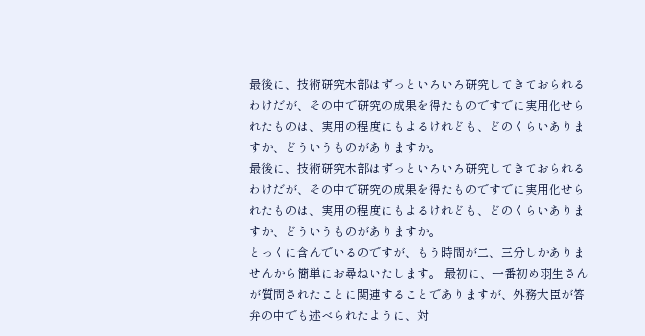最後に、技術研究木部はずっといろいろ研究してきておられるわけだが、その中で研究の成果を得たものですでに実用化せられたものは、実用の程度にもよるけれども、どのくらいありますか、どういうものがありますか。
最後に、技術研究木部はずっといろいろ研究してきておられるわけだが、その中で研究の成果を得たものですでに実用化せられたものは、実用の程度にもよるけれども、どのくらいありますか、どういうものがありますか。
とっくに含んでいるのですが、もう時間が二、三分しかありませんから簡単にお尋ねいたします。 最初に、一番初め羽生さんが質問されたことに関連することでありますが、外務大臣が答弁の中でも述べられたように、対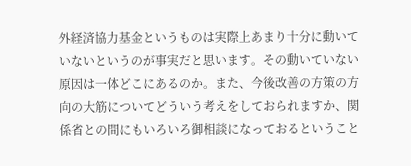外経済協力基金というものは実際上あまり十分に動いていないというのが事実だと思います。その動いていない原因は一体どこにあるのか。また、今後改善の方策の方向の大筋についてどういう考えをしておられますか、関係省との間にもいろいろ御相談になっておるということ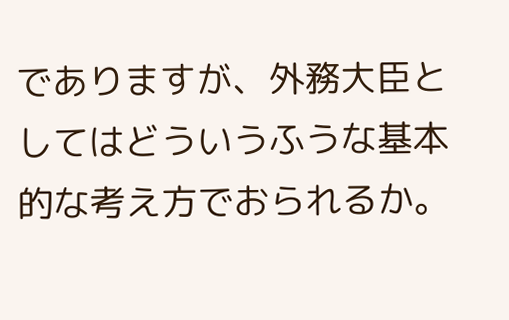でありますが、外務大臣としてはどういうふうな基本的な考え方でおられるか。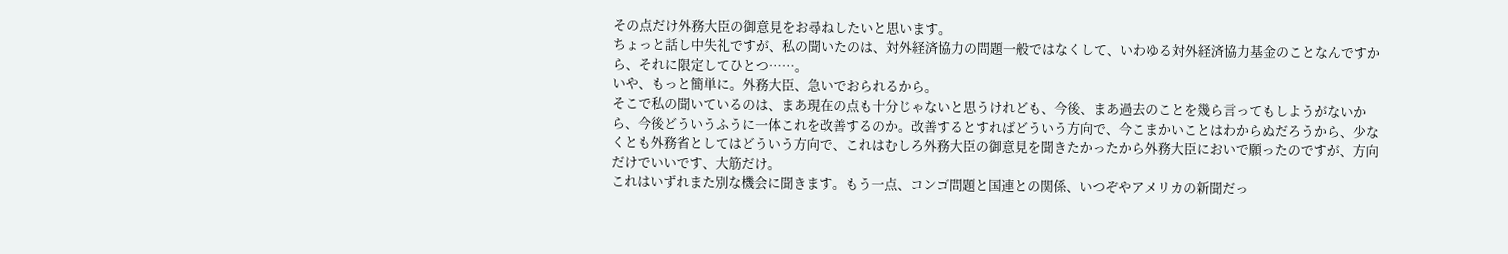その点だけ外務大臣の御意見をお尋ねしたいと思います。
ちょっと話し中失礼ですが、私の聞いたのは、対外経済協力の問題一般ではなくして、いわゆる対外経済協力基金のことなんですから、それに限定してひとつ……。
いや、もっと簡単に。外務大臣、急いでおられるから。
そこで私の聞いているのは、まあ現在の点も十分じゃないと思うけれども、今後、まあ過去のことを幾ら言ってもしようがないから、今後どういうふうに一体これを改善するのか。改善するとすればどういう方向で、今こまかいことはわからぬだろうから、少なくとも外務省としてはどういう方向で、これはむしろ外務大臣の御意見を聞きたかったから外務大臣においで願ったのですが、方向だけでいいです、大筋だけ。
これはいずれまた別な機会に聞きます。もう一点、コンゴ問題と国連との関係、いつぞやアメリカの新聞だっ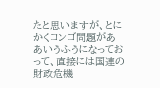たと思いますが、とにかくコンゴ問題がああいうふうになっておって、直接には国連の財政危機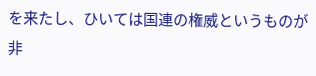を来たし、ひいては国連の権威というものが非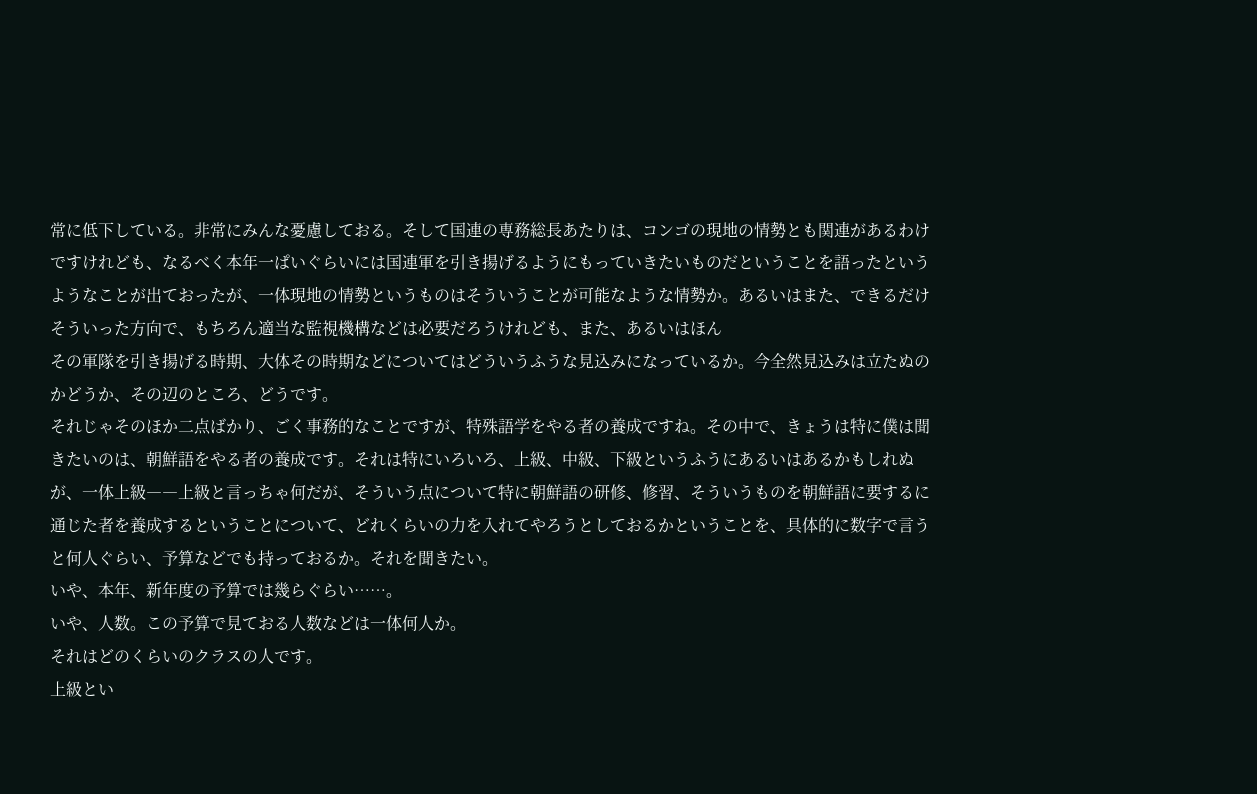常に低下している。非常にみんな憂慮しておる。そして国連の専務総長あたりは、コンゴの現地の情勢とも関連があるわけですけれども、なるべく本年一ぱいぐらいには国連軍を引き揚げるようにもっていきたいものだということを語ったというようなことが出ておったが、一体現地の情勢というものはそういうことが可能なような情勢か。あるいはまた、できるだけそういった方向で、もちろん適当な監視機構などは必要だろうけれども、また、あるいはほん
その軍隊を引き揚げる時期、大体その時期などについてはどういうふうな見込みになっているか。今全然見込みは立たぬのかどうか、その辺のところ、どうです。
それじゃそのほか二点ばかり、ごく事務的なことですが、特殊語学をやる者の養成ですね。その中で、きょうは特に僕は聞きたいのは、朝鮮語をやる者の養成です。それは特にいろいろ、上級、中級、下級というふうにあるいはあるかもしれぬが、一体上級――上級と言っちゃ何だが、そういう点について特に朝鮮語の研修、修習、そういうものを朝鮮語に要するに通じた者を養成するということについて、どれくらいの力を入れてやろうとしておるかということを、具体的に数字で言うと何人ぐらい、予算などでも持っておるか。それを聞きたい。
いや、本年、新年度の予算では幾らぐらい……。
いや、人数。この予算で見ておる人数などは一体何人か。
それはどのくらいのクラスの人です。
上級とい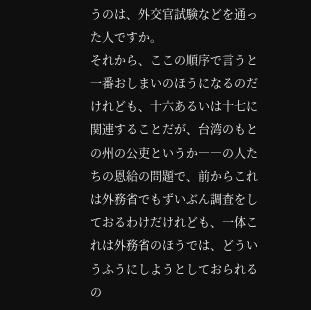うのは、外交官試験などを通った人ですか。
それから、ここの順序で言うと一番おしまいのほうになるのだけれども、十六あるいは十七に関連することだが、台湾のもとの州の公吏というか――の人たちの恩給の問題で、前からこれは外務省でもずいぶん調査をしておるわけだけれども、一体これは外務省のほうでは、どういうふうにしようとしておられるの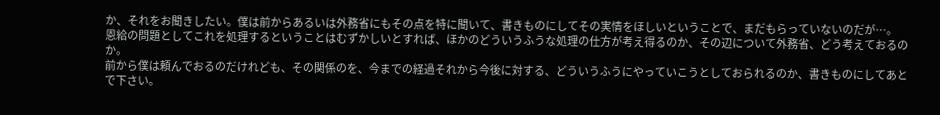か、それをお聞きしたい。僕は前からあるいは外務省にもその点を特に聞いて、書きものにしてその実情をほしいということで、まだもらっていないのだが…。
恩給の問題としてこれを処理するということはむずかしいとすれば、ほかのどういうふうな処理の仕方が考え得るのか、その辺について外務省、どう考えておるのか。
前から僕は頼んでおるのだけれども、その関係のを、今までの経過それから今後に対する、どういうふうにやっていこうとしておられるのか、書きものにしてあとで下さい。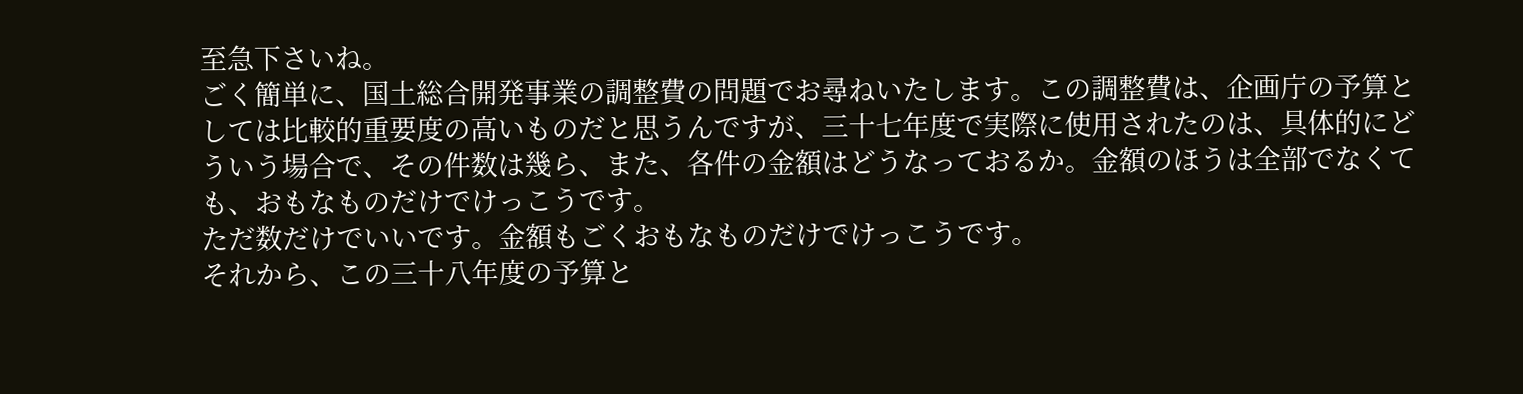至急下さいね。
ごく簡単に、国土総合開発事業の調整費の問題でお尋ねいたします。この調整費は、企画庁の予算としては比較的重要度の高いものだと思うんですが、三十七年度で実際に使用されたのは、具体的にどういう場合で、その件数は幾ら、また、各件の金額はどうなっておるか。金額のほうは全部でなくても、おもなものだけでけっこうです。
ただ数だけでいいです。金額もごくおもなものだけでけっこうです。
それから、この三十八年度の予算と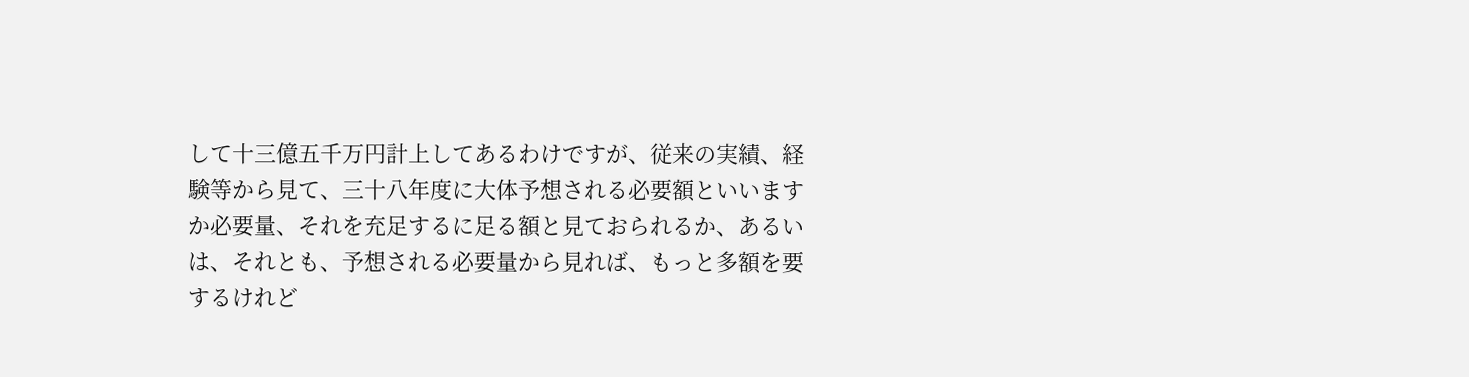して十三億五千万円計上してあるわけですが、従来の実績、経験等から見て、三十八年度に大体予想される必要額といいますか必要量、それを充足するに足る額と見ておられるか、あるいは、それとも、予想される必要量から見れば、もっと多額を要するけれど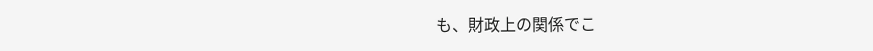も、財政上の関係でこ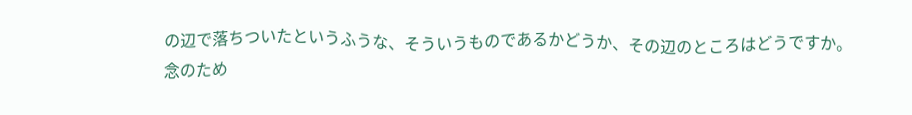の辺で落ちついたというふうな、そういうものであるかどうか、その辺のところはどうですか。
念のため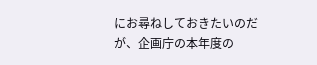にお尋ねしておきたいのだが、企画庁の本年度の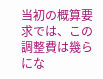当初の概算要求では、この調整費は幾らにな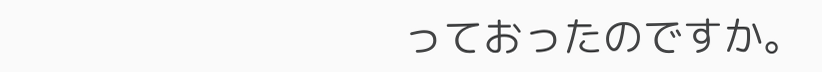っておったのですか。